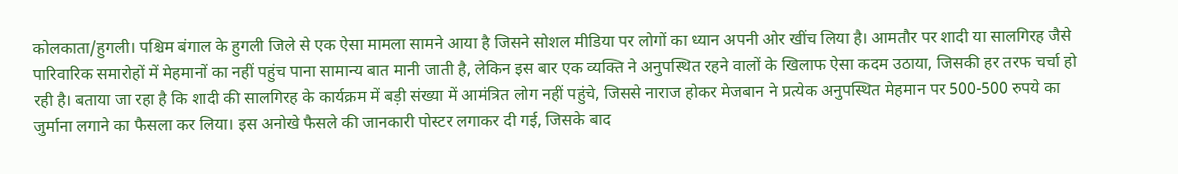कोलकाता/हुगली। पश्चिम बंगाल के हुगली जिले से एक ऐसा मामला सामने आया है जिसने सोशल मीडिया पर लोगों का ध्यान अपनी ओर खींच लिया है। आमतौर पर शादी या सालगिरह जैसे पारिवारिक समारोहों में मेहमानों का नहीं पहुंच पाना सामान्य बात मानी जाती है, लेकिन इस बार एक व्यक्ति ने अनुपस्थित रहने वालों के खिलाफ ऐसा कदम उठाया, जिसकी हर तरफ चर्चा हो रही है। बताया जा रहा है कि शादी की सालगिरह के कार्यक्रम में बड़ी संख्या में आमंत्रित लोग नहीं पहुंचे, जिससे नाराज होकर मेजबान ने प्रत्येक अनुपस्थित मेहमान पर 500-500 रुपये का जुर्माना लगाने का फैसला कर लिया। इस अनोखे फैसले की जानकारी पोस्टर लगाकर दी गई, जिसके बाद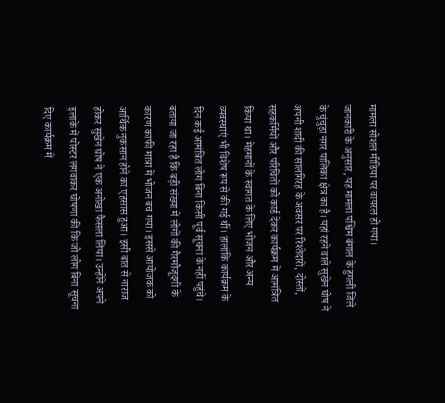मामला सोशल मीडिया पर वायरल हो गया।
जानकारी के अनुसार, यह मामला पश्चिम बंगाल के हुगली जिले के चुंचुड़ा नगर पालिका क्षेत्र का है। यहां रहने वाले सुखेन घोष ने अपनी शादी की सालगिरह के अवसर पर रिश्तेदारों, दोस्तों, सहकर्मियों और परिचितों को कार्ड देकर कार्यक्रम में आमंत्रित किया था। मेहमानों के स्वागत के लिए भोजन और अन्य व्यवस्थाएं भी विशेष रूप से की गई थीं। हालांकि कार्यक्रम के दिन कई आमंत्रित लोग बिना किसी पूर्व सूचना के नहीं पहुंचे।
बताया जा रहा है कि बड़ी संख्या में लोगों की गैरमौजूदगी के कारण काफी मात्रा में भोजन बच गया। इससे आयोजक को आर्थिक नुकसान होने का एहसास हुआ। इसी बात से नाराज होकर सुखेन घोष ने एक अनोखा फैसला लिया। उन्होंने अपने इलाके में पोस्टर लगवाकर घोषणा की कि जो लोग बिना सूचना दिए कार्यक्रम में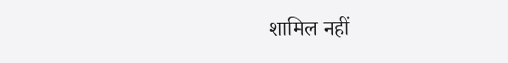शामिल नहीं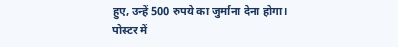हुए, उन्हें 500 रुपये का जुर्माना देना होगा।
पोस्टर में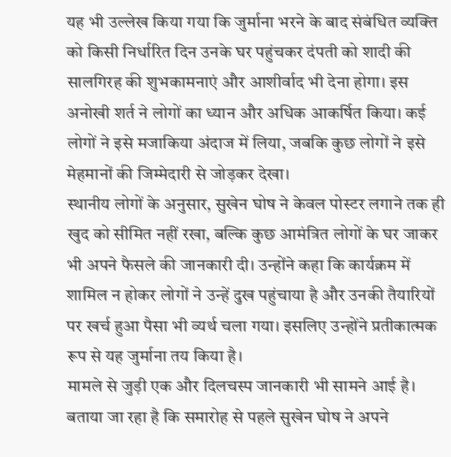यह भी उल्लेख किया गया कि जुर्माना भरने के बाद संबंधित व्यक्ति को किसी निर्धारित दिन उनके घर पहुंचकर दंपती को शादी की सालगिरह की शुभकामनाएं और आशीर्वाद भी देना होगा। इस अनोखी शर्त ने लोगों का ध्यान और अधिक आकर्षित किया। कई लोगों ने इसे मजाकिया अंदाज में लिया, जबकि कुछ लोगों ने इसे मेहमानों की जिम्मेदारी से जोड़कर देखा।
स्थानीय लोगों के अनुसार, सुखेन घोष ने केवल पोस्टर लगाने तक ही खुद को सीमित नहीं रखा, बल्कि कुछ आमंत्रित लोगों के घर जाकर भी अपने फैसले की जानकारी दी। उन्होंने कहा कि कार्यक्रम में शामिल न होकर लोगों ने उन्हें दुख पहुंचाया है और उनकी तैयारियों पर खर्च हुआ पैसा भी व्यर्थ चला गया। इसलिए उन्होंने प्रतीकात्मक रूप से यह जुर्माना तय किया है।
मामले से जुड़ी एक और दिलचस्प जानकारी भी सामने आई है। बताया जा रहा है कि समारोह से पहले सुखेन घोष ने अपने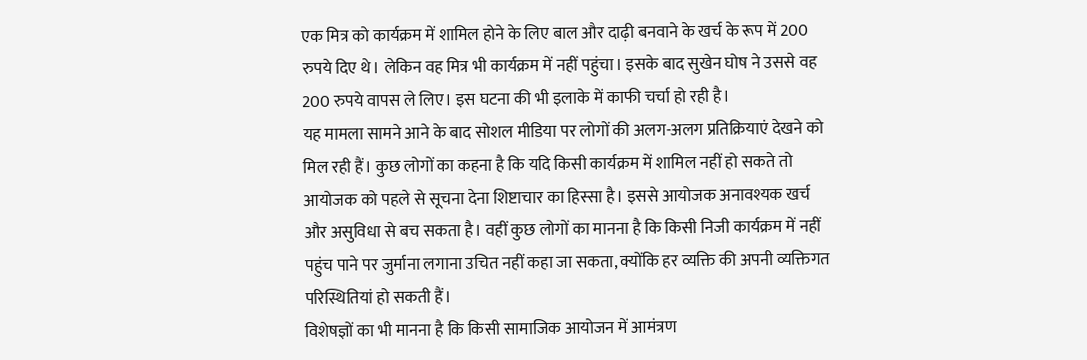एक मित्र को कार्यक्रम में शामिल होने के लिए बाल और दाढ़ी बनवाने के खर्च के रूप में 200 रुपये दिए थे। लेकिन वह मित्र भी कार्यक्रम में नहीं पहुंचा। इसके बाद सुखेन घोष ने उससे वह 200 रुपये वापस ले लिए। इस घटना की भी इलाके में काफी चर्चा हो रही है।
यह मामला सामने आने के बाद सोशल मीडिया पर लोगों की अलग-अलग प्रतिक्रियाएं देखने को मिल रही हैं। कुछ लोगों का कहना है कि यदि किसी कार्यक्रम में शामिल नहीं हो सकते तो आयोजक को पहले से सूचना देना शिष्टाचार का हिस्सा है। इससे आयोजक अनावश्यक खर्च और असुविधा से बच सकता है। वहीं कुछ लोगों का मानना है कि किसी निजी कार्यक्रम में नहीं पहुंच पाने पर जुर्माना लगाना उचित नहीं कहा जा सकता, क्योंकि हर व्यक्ति की अपनी व्यक्तिगत परिस्थितियां हो सकती हैं।
विशेषज्ञों का भी मानना है कि किसी सामाजिक आयोजन में आमंत्रण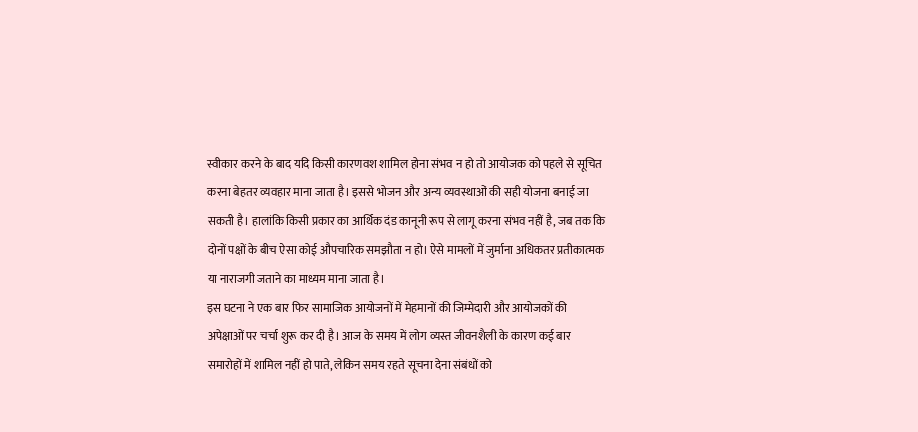स्वीकार करने के बाद यदि किसी कारणवश शामिल होना संभव न हो तो आयोजक को पहले से सूचित करना बेहतर व्यवहार माना जाता है। इससे भोजन और अन्य व्यवस्थाओं की सही योजना बनाई जा सकती है। हालांकि किसी प्रकार का आर्थिक दंड कानूनी रूप से लागू करना संभव नहीं है, जब तक कि दोनों पक्षों के बीच ऐसा कोई औपचारिक समझौता न हो। ऐसे मामलों में जुर्माना अधिकतर प्रतीकात्मक या नाराजगी जताने का माध्यम माना जाता है।
इस घटना ने एक बार फिर सामाजिक आयोजनों में मेहमानों की जिम्मेदारी और आयोजकों की अपेक्षाओं पर चर्चा शुरू कर दी है। आज के समय में लोग व्यस्त जीवनशैली के कारण कई बार समारोहों में शामिल नहीं हो पाते, लेकिन समय रहते सूचना देना संबंधों को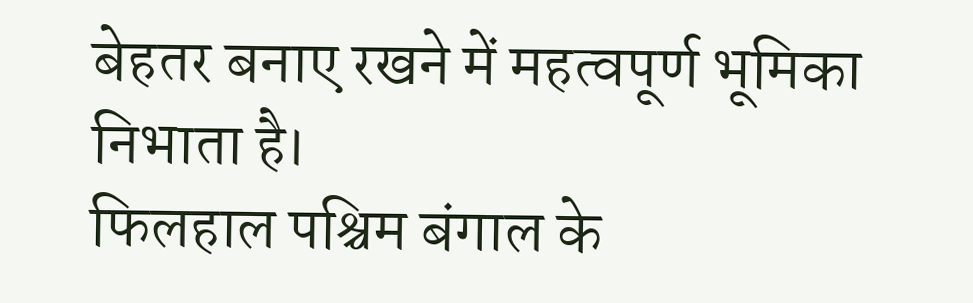बेहतर बनाए रखने में महत्वपूर्ण भूमिका निभाता है।
फिलहाल पश्चिम बंगाल के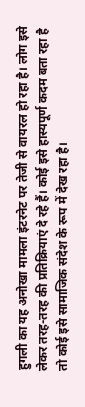हुगली का यह अनोखा मामला इंटरनेट पर तेजी से वायरल हो रहा है। लोग इसे लेकर तरह-तरह की प्रतिक्रियाएं दे रहे हैं। कोई इसे हास्यपूर्ण कदम बता रहा है तो कोई इसे सामाजिक संदेश के रूप में देख रहा है।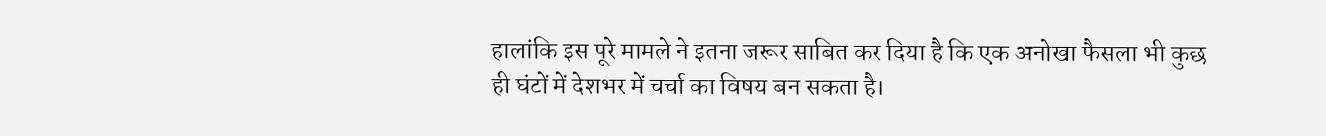हालांकि इस पूरे मामले ने इतना जरूर साबित कर दिया है कि एक अनोखा फैसला भी कुछ ही घंटों में देशभर में चर्चा का विषय बन सकता है।